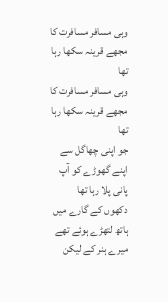وہی مسافر مسافرت کا مجھے قرینہ سکھا رہا تھا
وہی مسافر مسافرت کا مجھے قرینہ سکھا رہا تھا
جو اپنی چھاگل سے اپنے گھوڑے کو آپ پانی پلا رہا تھا
دکھوں کے گارے میں ہاتھ لتھڑے ہوئے تھے میرے ہنر کے لیکن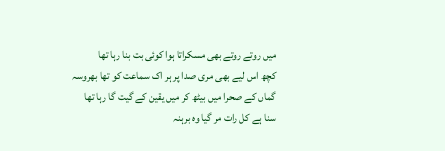میں روتے روتے بھی مسکراتا ہوا کوئی بت بنا رہا تھا
کچھ اس لیے بھی مری صدا پر ہر اک سماعت کو تھا بھروسہ
گماں کے صحرا میں بیٹھ کر میں یقین کے گیت گا رہا تھا
سنا ہے کل رات مر گیا وہ برہنہ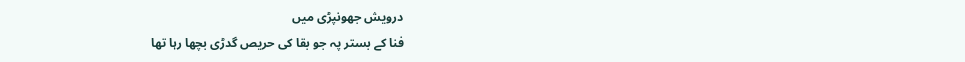درویش جھونپڑی میں
فنا کے بستر پہ جو بقا کی حریص گدڑی بچھا رہا تھا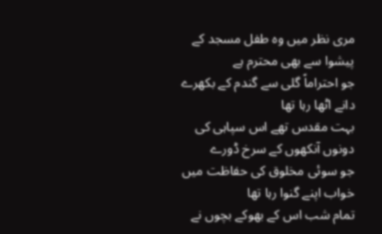مری نظر میں وہ طفل مسجد کے پیشوا سے بھی محترم ہے
جو احتراماً گلی سے گندم کے بکھرے دانے اٹھا رہا تھا
بہت مقدس تھے اس سپاہی کی دونوں آنکھوں کے سرخ ڈورے
جو سوئی مخلوق کی حفاظت میں خواب اپنے گنوا رہا تھا
تمام شب اس کے بھوکے بچوں نے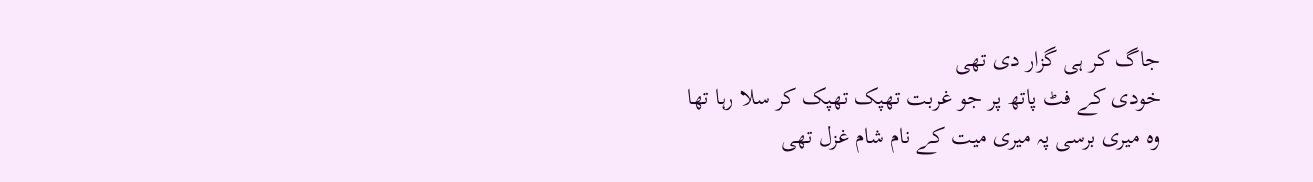جاگ کر ہی گزار دی تھی
خودی کے فٹ پاتھ پر جو غربت تھپک تھپک کر سلا رہا تھا
وہ میری برسی پہ میری میت کے نام شام غزل تھی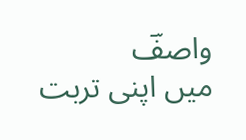واصفؔ
میں اپنی تربت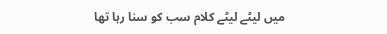میں لیٹے لیٹے کلام سب کو سنا رہا تھا